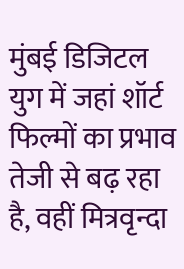मुंबई डिजिटल युग में जहां शॉर्ट फिल्मों का प्रभाव तेजी से बढ़ रहा है, वहीं मित्रवृन्दा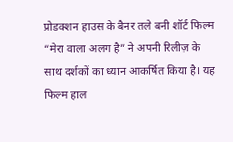प्रोडक्शन हाउस के बैनर तले बनी शॉर्ट फिल्म “मेरा वाला अलग है” ने अपनी रिलीज़ के साथ दर्शकों का ध्यान आकर्षित किया है। यह फिल्म हाल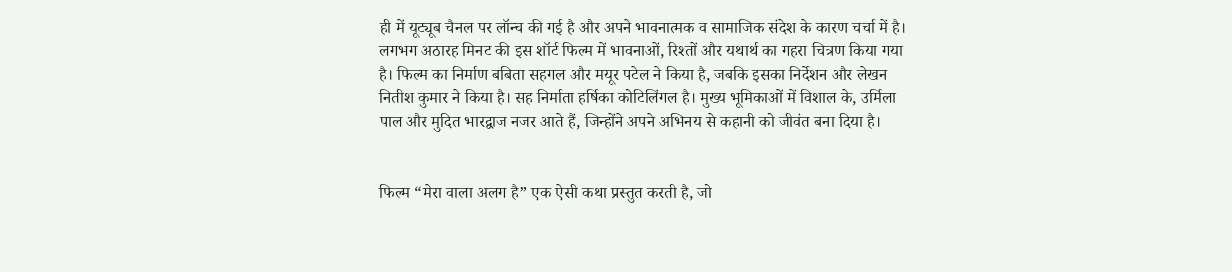ही में यूट्यूब चैनल पर लॉन्च की गई है और अपने भावनात्मक व सामाजिक संदेश के कारण चर्चा में है। लगभग अठारह मिनट की इस शॉर्ट फिल्म में भावनाओं, रिश्तों और यथार्थ का गहरा चित्रण किया गया है। फिल्म का निर्माण बबिता सहगल और मयूर पटेल ने किया है, जबकि इसका निर्देशन और लेखन नितीश कुमार ने किया है। सह निर्माता हर्षिका कोटिलिंगल है। मुख्य भूमिकाओं में विशाल के, उर्मिला पाल और मुदित भारद्वाज नजर आते हैं, जिन्होंने अपने अभिनय से कहानी को जीवंत बना दिया है।


फिल्म “मेरा वाला अलग है” एक ऐसी कथा प्रस्तुत करती है, जो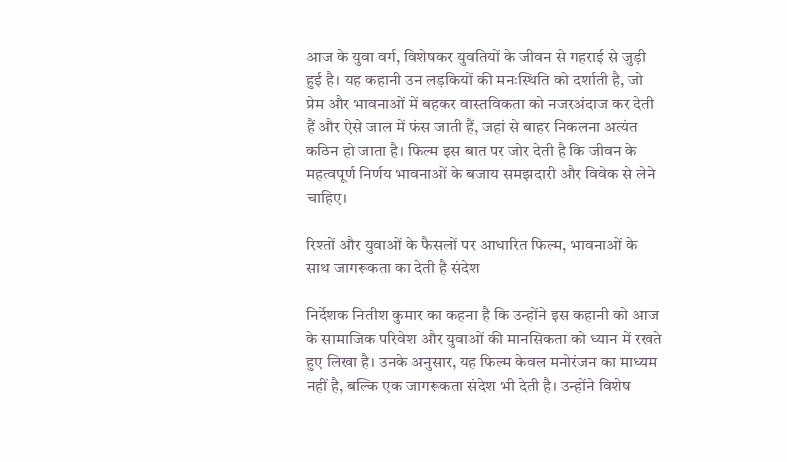आज के युवा वर्ग, विशेषकर युवतियों के जीवन से गहराई से जुड़ी हुई है। यह कहानी उन लड़कियों की मनःस्थिति को दर्शाती है, जो प्रेम और भावनाओं में बहकर वास्तविकता को नजरअंदाज कर देती हैं और ऐसे जाल में फंस जाती हैं, जहां से बाहर निकलना अत्यंत कठिन हो जाता है। फिल्म इस बात पर जोर देती है कि जीवन के महत्वपूर्ण निर्णय भावनाओं के बजाय समझदारी और विवेक से लेने चाहिए।

रिश्तों और युवाओं के फैसलों पर आधारित फिल्म, भावनाओं के साथ जागरूकता का देती है संदेश

निर्देशक नितीश कुमार का कहना है कि उन्होंने इस कहानी को आज के सामाजिक परिवेश और युवाओं की मानसिकता को ध्यान में रखते हुए लिखा है। उनके अनुसार, यह फिल्म केवल मनोरंजन का माध्यम नहीं है, बल्कि एक जागरूकता संदेश भी देती है। उन्होंने विशेष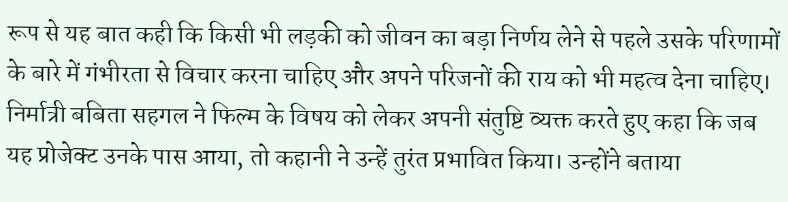रूप से यह बात कही कि किसी भी लड़की को जीवन का बड़ा निर्णय लेने से पहले उसके परिणामों के बारे में गंभीरता से विचार करना चाहिए और अपने परिजनों की राय को भी महत्व देना चाहिए। निर्मात्री बबिता सहगल ने फिल्म के विषय को लेकर अपनी संतुष्टि व्यक्त करते हुए कहा कि जब यह प्रोजेक्ट उनके पास आया, तो कहानी ने उन्हें तुरंत प्रभावित किया। उन्होंने बताया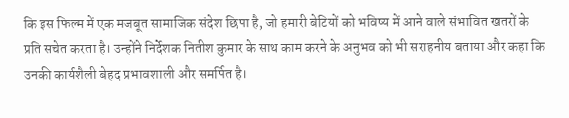कि इस फिल्म में एक मजबूत सामाजिक संदेश छिपा है, जो हमारी बेटियों को भविष्य में आने वाले संभावित खतरों के प्रति सचेत करता है। उन्होंने निर्देशक नितीश कुमार के साथ काम करने के अनुभव को भी सराहनीय बताया और कहा कि उनकी कार्यशैली बेहद प्रभावशाली और समर्पित है।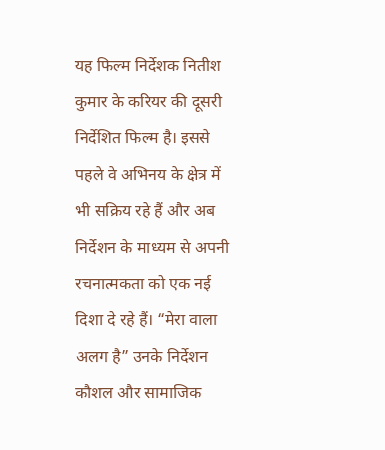यह फिल्म निर्देशक नितीश कुमार के करियर की दूसरी निर्देशित फिल्म है। इससे पहले वे अभिनय के क्षेत्र में भी सक्रिय रहे हैं और अब निर्देशन के माध्यम से अपनी रचनात्मकता को एक नई दिशा दे रहे हैं। “मेरा वाला अलग है” उनके निर्देशन कौशल और सामाजिक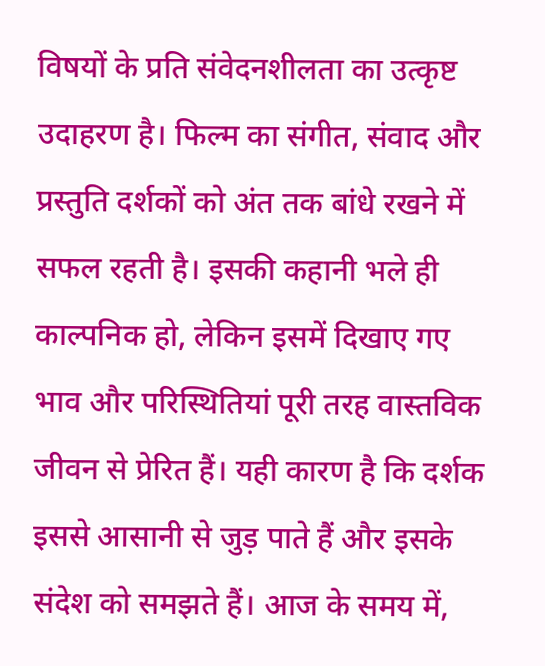विषयों के प्रति संवेदनशीलता का उत्कृष्ट उदाहरण है। फिल्म का संगीत, संवाद और प्रस्तुति दर्शकों को अंत तक बांधे रखने में सफल रहती है। इसकी कहानी भले ही काल्पनिक हो, लेकिन इसमें दिखाए गए भाव और परिस्थितियां पूरी तरह वास्तविक जीवन से प्रेरित हैं। यही कारण है कि दर्शक इससे आसानी से जुड़ पाते हैं और इसके संदेश को समझते हैं। आज के समय में,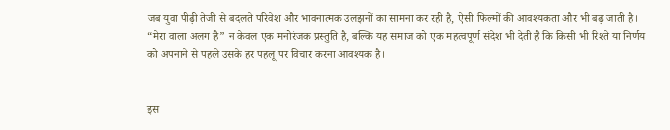जब युवा पीढ़ी तेजी से बदलते परिवेश और भावनात्मक उलझनों का सामना कर रही है, ऐसी फिल्मों की आवश्यकता और भी बढ़ जाती है। “मेरा वाला अलग है” न केवल एक मनोरंजक प्रस्तुति है, बल्कि यह समाज को एक महत्वपूर्ण संदेश भी देती है कि किसी भी रिश्ते या निर्णय को अपनाने से पहले उसके हर पहलू पर विचार करना आवश्यक है।


इस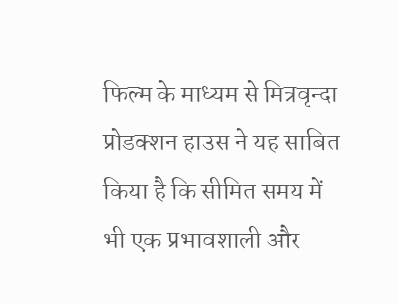फिल्म के माध्यम से मित्रवृन्दा प्रोडक्शन हाउस ने यह साबित किया है कि सीमित समय में भी एक प्रभावशाली और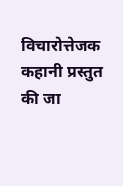विचारोत्तेजक कहानी प्रस्तुत की जा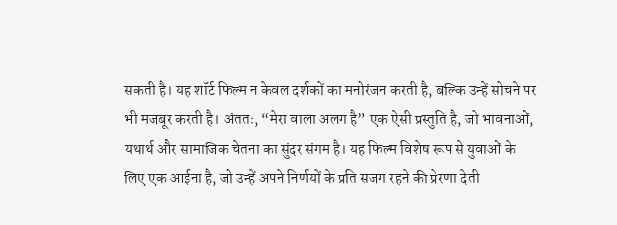सकती है। यह शॉर्ट फिल्म न केवल दर्शकों का मनोरंजन करती है, बल्कि उन्हें सोचने पर भी मजबूर करती है। अंततः, “मेरा वाला अलग है” एक ऐसी प्रस्तुति है, जो भावनाओं, यथार्थ और सामाजिक चेतना का सुंदर संगम है। यह फिल्म विशेष रूप से युवाओं के लिए एक आईना है, जो उन्हें अपने निर्णयों के प्रति सजग रहने की प्रेरणा देती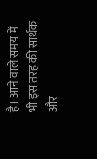है। आने वाले समय में भी इस तरह की सार्थक और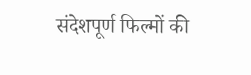संदेशपूर्ण फिल्मों की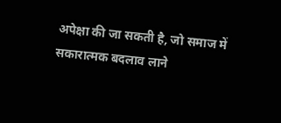अपेक्षा की जा सकती है, जो समाज में सकारात्मक बदलाव लाने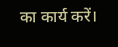का कार्य करें।